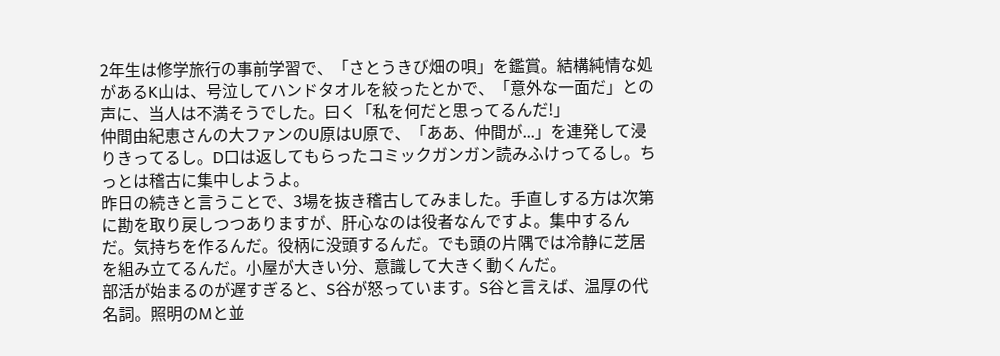2年生は修学旅行の事前学習で、「さとうきび畑の唄」を鑑賞。結構純情な処があるK山は、号泣してハンドタオルを絞ったとかで、「意外な一面だ」との声に、当人は不満そうでした。曰く「私を何だと思ってるんだ!」
仲間由紀恵さんの大ファンのU原はU原で、「ああ、仲間が...」を連発して浸りきってるし。D口は返してもらったコミックガンガン読みふけってるし。ちっとは稽古に集中しようよ。
昨日の続きと言うことで、3場を抜き稽古してみました。手直しする方は次第に勘を取り戻しつつありますが、肝心なのは役者なんですよ。集中するんだ。気持ちを作るんだ。役柄に没頭するんだ。でも頭の片隅では冷静に芝居を組み立てるんだ。小屋が大きい分、意識して大きく動くんだ。
部活が始まるのが遅すぎると、S谷が怒っています。S谷と言えば、温厚の代名詞。照明のMと並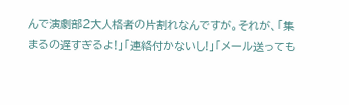んで演劇部2大人格者の片割れなんですが。それが、「集まるの遅すぎるよ!」「連絡付かないし!」「メール送っても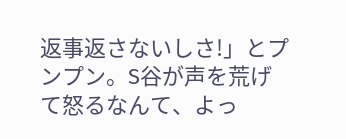返事返さないしさ!」とプンプン。S谷が声を荒げて怒るなんて、よっ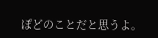ぽどのことだと思うよ。